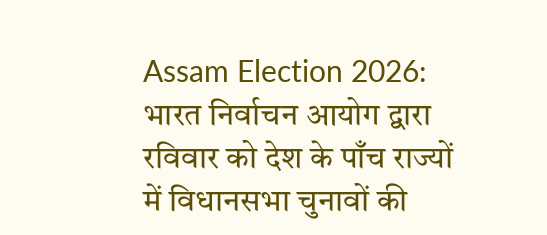Assam Election 2026: भारत निर्वाचन आयोग द्वारा रविवार को देश के पाँच राज्यों में विधानसभा चुनावों की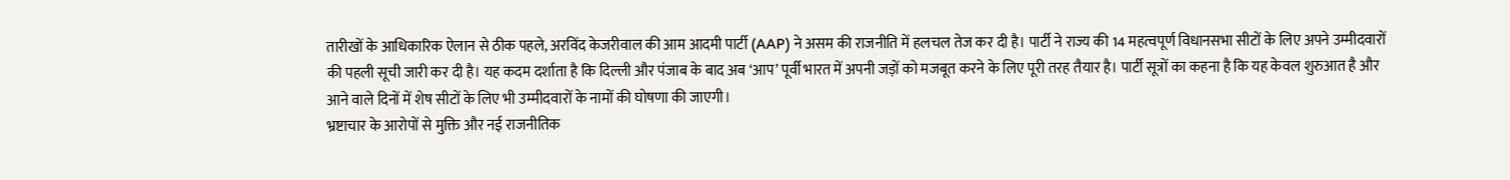तारीखों के आधिकारिक ऐलान से ठीक पहले, अरविंद केजरीवाल की आम आदमी पार्टी (AAP) ने असम की राजनीति में हलचल तेज कर दी है। पार्टी ने राज्य की 14 महत्वपूर्ण विधानसभा सीटों के लिए अपने उम्मीदवारों की पहली सूची जारी कर दी है। यह कदम दर्शाता है कि दिल्ली और पंजाब के बाद अब ‘आप’ पूर्वी भारत में अपनी जड़ों को मजबूत करने के लिए पूरी तरह तैयार है। पार्टी सूत्रों का कहना है कि यह केवल शुरुआत है और आने वाले दिनों में शेष सीटों के लिए भी उम्मीदवारों के नामों की घोषणा की जाएगी।
भ्रष्टाचार के आरोपों से मुक्ति और नई राजनीतिक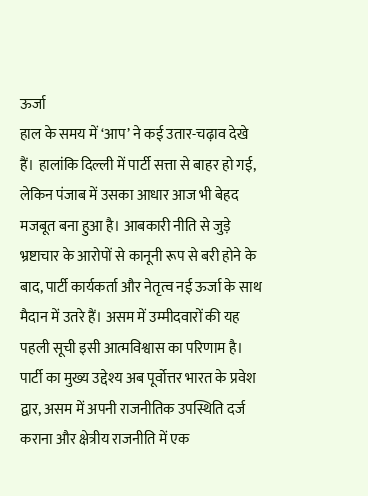ऊर्जा
हाल के समय में ‘आप’ ने कई उतार-चढ़ाव देखे हैं। हालांकि दिल्ली में पार्टी सत्ता से बाहर हो गई, लेकिन पंजाब में उसका आधार आज भी बेहद मजबूत बना हुआ है। आबकारी नीति से जुड़े भ्रष्टाचार के आरोपों से कानूनी रूप से बरी होने के बाद, पार्टी कार्यकर्ता और नेतृत्व नई ऊर्जा के साथ मैदान में उतरे हैं। असम में उम्मीदवारों की यह पहली सूची इसी आत्मविश्वास का परिणाम है। पार्टी का मुख्य उद्देश्य अब पूर्वोत्तर भारत के प्रवेश द्वार, असम में अपनी राजनीतिक उपस्थिति दर्ज कराना और क्षेत्रीय राजनीति में एक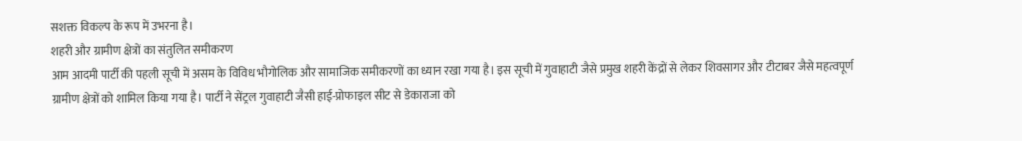सशक्त विकल्प के रूप में उभरना है।
शहरी और ग्रामीण क्षेत्रों का संतुलित समीकरण
आम आदमी पार्टी की पहली सूची में असम के विविध भौगोलिक और सामाजिक समीकरणों का ध्यान रखा गया है। इस सूची में गुवाहाटी जैसे प्रमुख शहरी केंद्रों से लेकर शिवसागर और टीटाबर जैसे महत्वपूर्ण ग्रामीण क्षेत्रों को शामिल किया गया है। पार्टी ने सेंट्रल गुवाहाटी जैसी हाई-प्रोफाइल सीट से डेकाराजा को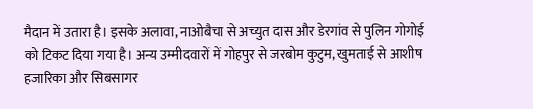मैदान में उतारा है। इसके अलावा, नाओबैचा से अच्युत दास और डेरगांव से पुलिन गोगोई को टिकट दिया गया है। अन्य उम्मीदवारों में गोहपुर से जरबोम कुटुम, खुमताई से आशीष हजारिका और सिबसागर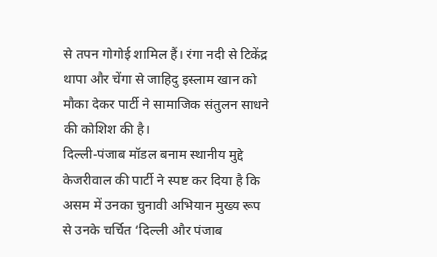से तपन गोगोई शामिल हैं। रंगा नदी से टिकेंद्र थापा और चेंगा से जाहिदु इस्लाम खान को मौका देकर पार्टी ने सामाजिक संतुलन साधने की कोशिश की है।
दिल्ली-पंजाब मॉडल बनाम स्थानीय मुद्दे
केजरीवाल की पार्टी ने स्पष्ट कर दिया है कि असम में उनका चुनावी अभियान मुख्य रूप से उनके चर्चित ‘दिल्ली और पंजाब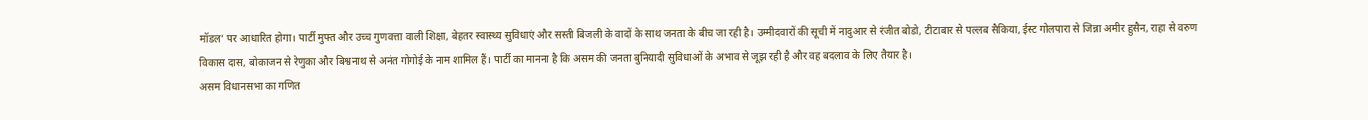मॉडल’ पर आधारित होगा। पार्टी मुफ्त और उच्च गुणवत्ता वाली शिक्षा, बेहतर स्वास्थ्य सुविधाएं और सस्ती बिजली के वादों के साथ जनता के बीच जा रही है। उम्मीदवारों की सूची में नादुआर से रंजीत बोडो, टीटाबार से पल्लब सैकिया, ईस्ट गोलपारा से जिन्ना अमीर हुसैन, राहा से वरुण विकास दास, बोकाजन से रेणुका और बिश्वनाथ से अनंत गोगोई के नाम शामिल हैं। पार्टी का मानना है कि असम की जनता बुनियादी सुविधाओं के अभाव से जूझ रही है और वह बदलाव के लिए तैयार है।
असम विधानसभा का गणित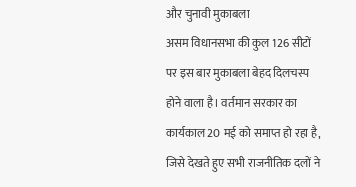और चुनावी मुकाबला
असम विधानसभा की कुल 126 सीटों पर इस बार मुकाबला बेहद दिलचस्प होने वाला है। वर्तमान सरकार का कार्यकाल 20 मई को समाप्त हो रहा है, जिसे देखते हुए सभी राजनीतिक दलों ने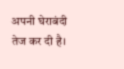अपनी घेराबंदी तेज कर दी है।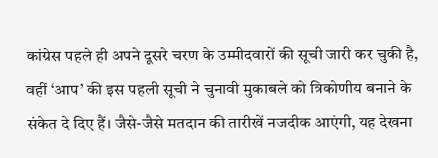कांग्रेस पहले ही अपने दूसरे चरण के उम्मीदवारों की सूची जारी कर चुकी है, वहीं ‘आप’ की इस पहली सूची ने चुनावी मुकाबले को त्रिकोणीय बनाने के संकेत दे दिए हैं। जैसे-जैसे मतदान की तारीखें नजदीक आएंगी, यह देखना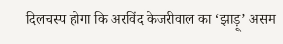दिलचस्प होगा कि अरविंद केजरीवाल का ‘झाड़ू’ असम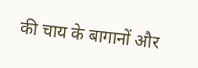की चाय के बागानों और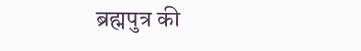ब्रह्मपुत्र की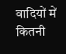वादियों में कितनी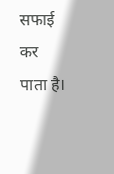सफाई कर पाता है।